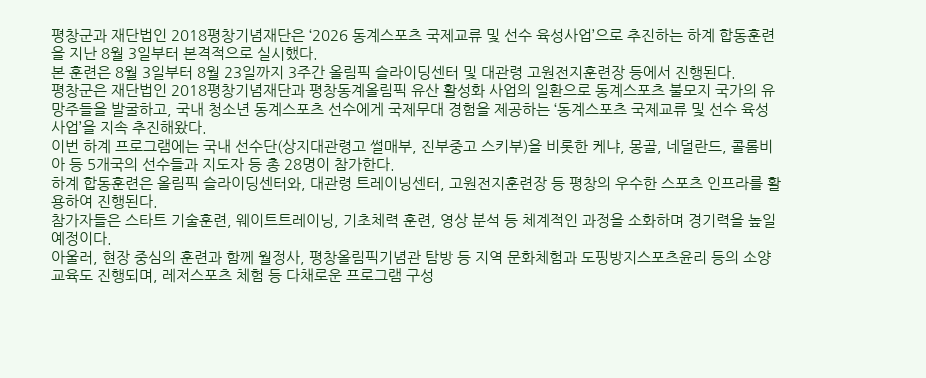평창군과 재단법인 2018평창기념재단은 ‘2026 동계스포츠 국제교류 및 선수 육성사업’으로 추진하는 하계 합동훈련을 지난 8월 3일부터 본격적으로 실시했다.
본 훈련은 8월 3일부터 8월 23일까지 3주간 올림픽 슬라이딩센터 및 대관령 고원전지훈련장 등에서 진행된다.
평창군은 재단법인 2018평창기념재단과 평창동계올림픽 유산 활성화 사업의 일환으로 동계스포츠 불모지 국가의 유망주들을 발굴하고, 국내 청소년 동계스포츠 선수에게 국제무대 경험을 제공하는 ‘동계스포츠 국제교류 및 선수 육성사업’을 지속 추진해왔다.
이번 하계 프로그램에는 국내 선수단(상지대관령고 썰매부, 진부중고 스키부)을 비롯한 케냐, 몽골, 네덜란드, 콜롬비아 등 5개국의 선수들과 지도자 등 총 28명이 참가한다.
하계 합동훈련은 올림픽 슬라이딩센터와, 대관령 트레이닝센터, 고원전지훈련장 등 평창의 우수한 스포츠 인프라를 활용하여 진행된다.
참가자들은 스타트 기술훈련, 웨이트트레이닝, 기초체력 훈련, 영상 분석 등 체계적인 과정을 소화하며 경기력을 높일 예정이다.
아울러, 현장 중심의 훈련과 함께 월정사, 평창올림픽기념관 탐방 등 지역 문화체험과 도핑방지스포츠윤리 등의 소양교육도 진행되며, 레저스포츠 체험 등 다채로운 프로그램 구성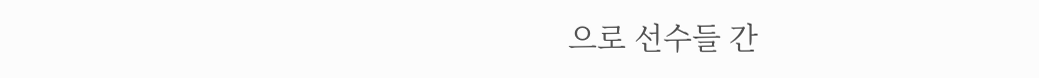으로 선수들 간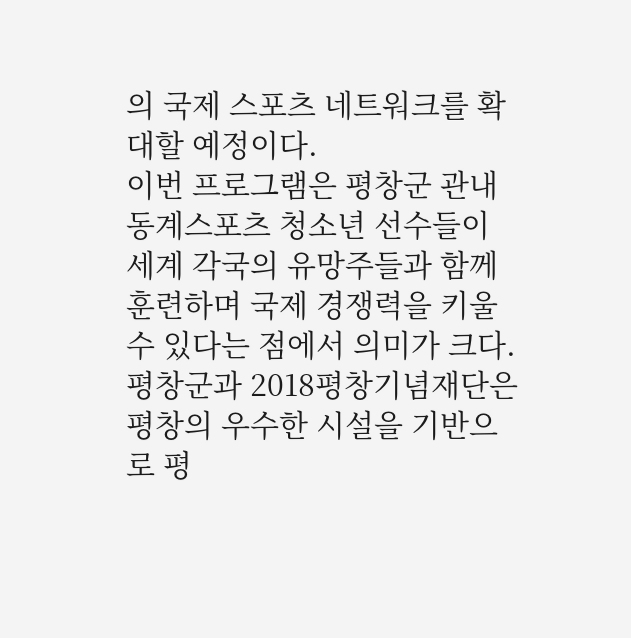의 국제 스포츠 네트워크를 확대할 예정이다.
이번 프로그램은 평창군 관내 동계스포츠 청소년 선수들이 세계 각국의 유망주들과 함께 훈련하며 국제 경쟁력을 키울 수 있다는 점에서 의미가 크다.
평창군과 2018평창기념재단은 평창의 우수한 시설을 기반으로 평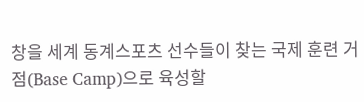창을 세계 동계스포츠 선수들이 찾는 국제 훈련 거점(Base Camp)으로 육성할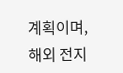계획이며, 해외 전지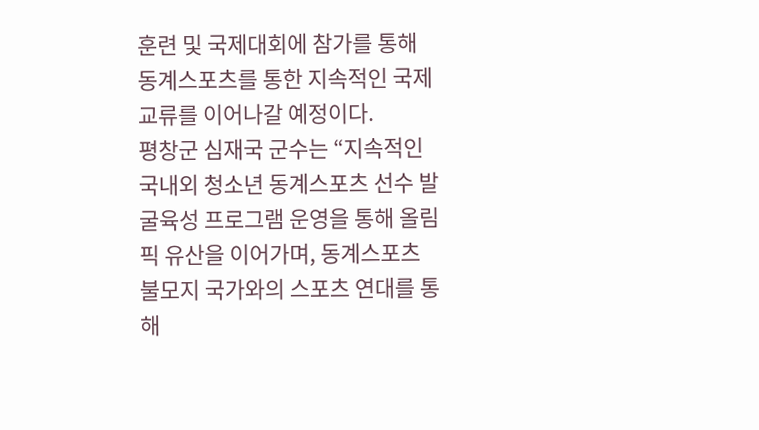훈련 및 국제대회에 참가를 통해 동계스포츠를 통한 지속적인 국제교류를 이어나갈 예정이다.
평창군 심재국 군수는 “지속적인 국내외 청소년 동계스포츠 선수 발굴육성 프로그램 운영을 통해 올림픽 유산을 이어가며, 동계스포츠 불모지 국가와의 스포츠 연대를 통해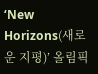‘New Horizons(새로운 지평)’ 올림픽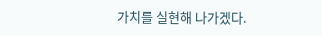가치를 실현해 나가겠다.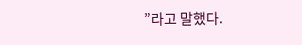”라고 말했다.